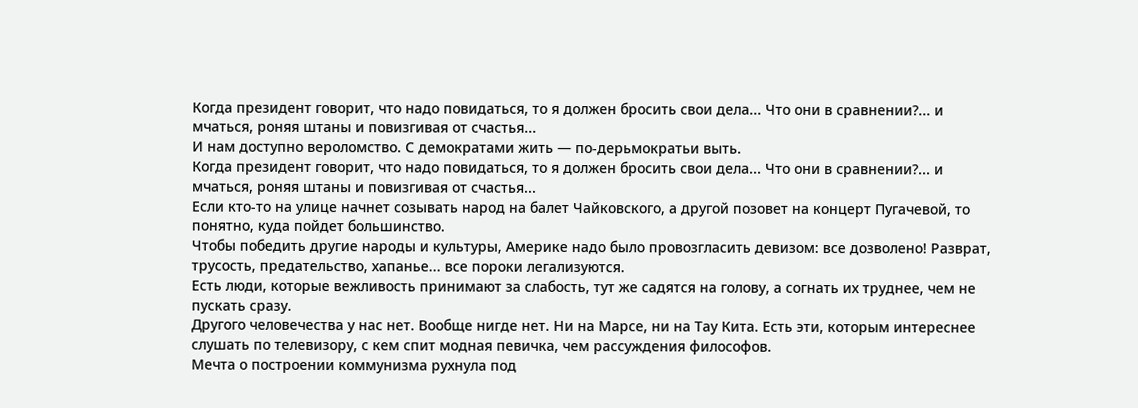Когда президент говорит, что надо повидаться, то я должен бросить свои дела... Что они в сравнении?... и мчаться, роняя штаны и повизгивая от счастья...
И нам доступно вероломство. С демократами жить — по-дерьмократьи выть.
Когда президент говорит, что надо повидаться, то я должен бросить свои дела... Что они в сравнении?... и мчаться, роняя штаны и повизгивая от счастья...
Если кто-то на улице начнет созывать народ на балет Чайковского, а другой позовет на концерт Пугачевой, то понятно, куда пойдет большинство.
Чтобы победить другие народы и культуры, Америке надо было провозгласить девизом: все дозволено! Разврат, трусость, предательство, хапанье... все пороки легализуются.
Есть люди, которые вежливость принимают за слабость, тут же садятся на голову, а согнать их труднее, чем не пускать сразу.
Другого человечества у нас нет. Вообще нигде нет. Ни на Марсе, ни на Тау Кита. Есть эти, которым интереснее слушать по телевизору, с кем спит модная певичка, чем рассуждения философов.
Мечта о построении коммунизма рухнула под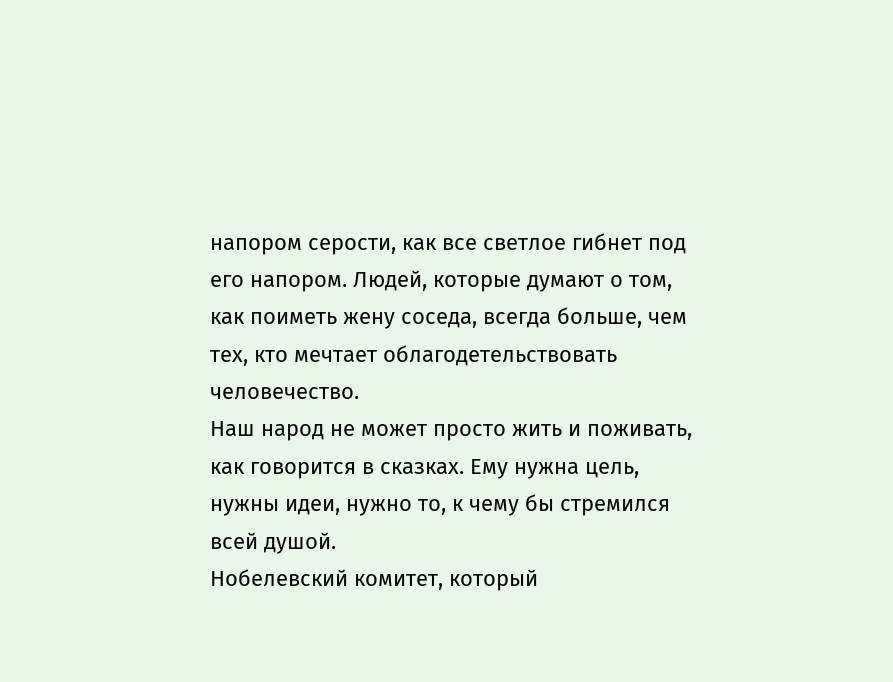напором серости, как все светлое гибнет под его напором. Людей, которые думают о том, как поиметь жену соседа, всегда больше, чем тех, кто мечтает облагодетельствовать человечество.
Наш народ не может просто жить и поживать, как говорится в сказках. Ему нужна цель, нужны идеи, нужно то, к чему бы стремился всей душой.
Нобелевский комитет, который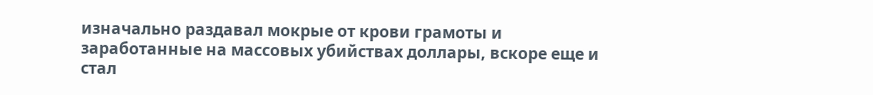изначально раздавал мокрые от крови грамоты и заработанные на массовых убийствах доллары, вскоре еще и стал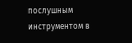послушным инструментом в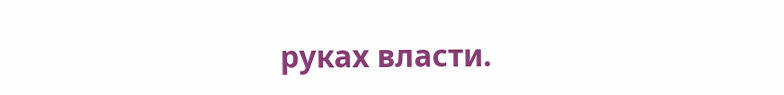руках власти.